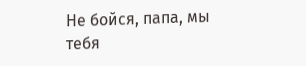Не бойся, папа, мы тебя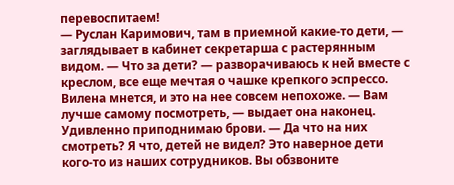перевоспитаем!
— Руслан Каримович, там в приемной какие-то дети, — заглядывает в кабинет секретарша с растерянным видом. — Что за дети? — разворачиваюсь к ней вместе с креслом, все еще мечтая о чашке крепкого эспрессо. Вилена мнется, и это на нее совсем непохоже. — Вам лучше самому посмотреть, — выдает она наконец. Удивленно приподнимаю брови. — Да что на них смотреть? Я что, детей не видел? Это наверное дети кого-то из наших сотрудников. Вы обзвоните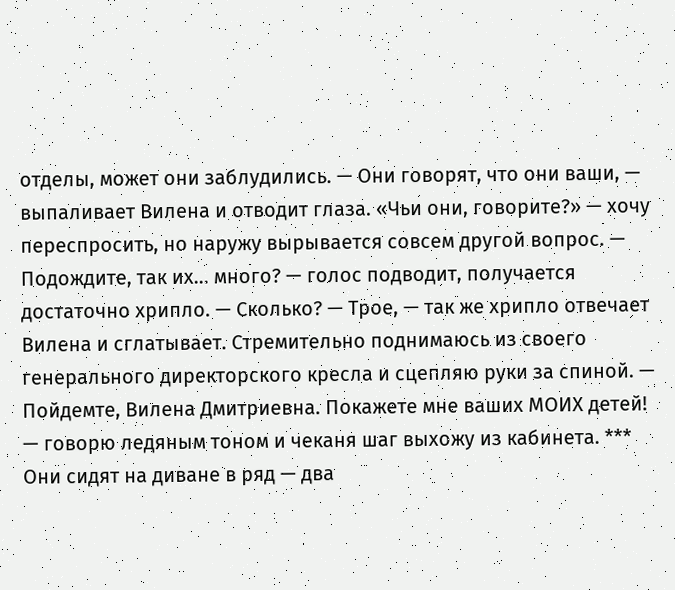отделы, может они заблудились. — Они говорят, что они ваши, — выпаливает Вилена и отводит глаза. «Чьи они, говорите?» — хочу переспросить, но наружу вырывается совсем другой вопрос. — Подождите, так их... много? — голос подводит, получается достаточно хрипло. — Сколько? — Трое, — так же хрипло отвечает Вилена и сглатывает. Стремительно поднимаюсь из своего генерального директорского кресла и сцепляю руки за спиной. — Пойдемте, Вилена Дмитриевна. Покажете мне ваших МОИХ детей! — говорю ледяным тоном и чеканя шаг выхожу из кабинета. *** Они сидят на диване в ряд — два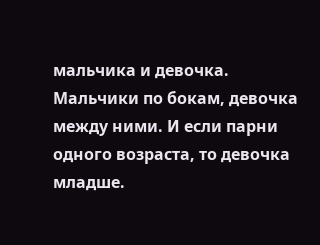мальчика и девочка. Мальчики по бокам, девочка между ними. И если парни одного возраста, то девочка младше.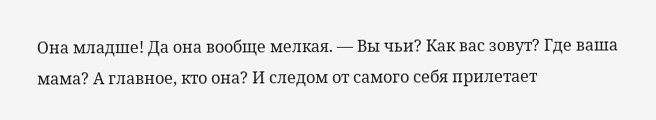Она младше! Да она вообще мелкая. — Вы чьи? Как вас зовут? Где ваша мама? А главное, кто она? И следом от самого себя прилетает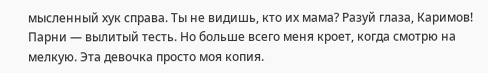мысленный хук справа. Ты не видишь, кто их мама? Разуй глаза, Каримов! Парни — вылитый тесть. Но больше всего меня кроет, когда смотрю на мелкую. Эта девочка просто моя копия.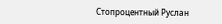Стопроцентный Руслан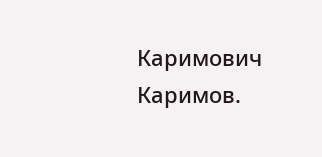Каримович Каримов.